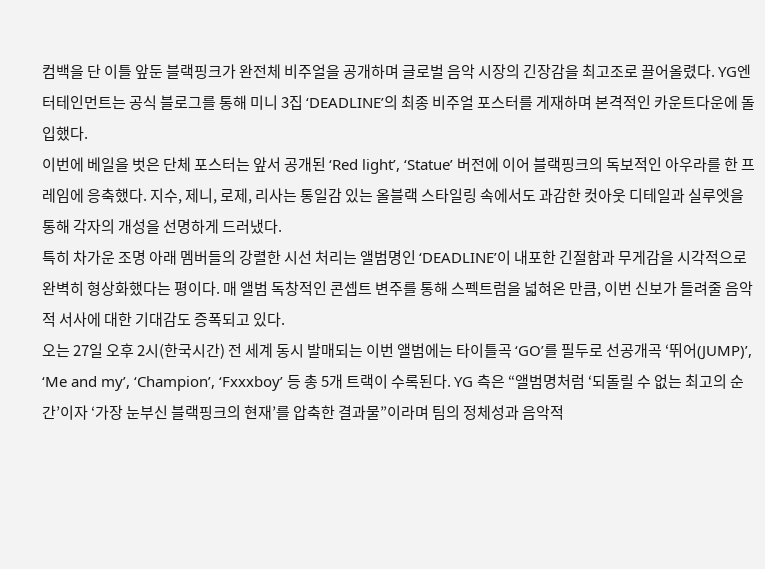컴백을 단 이틀 앞둔 블랙핑크가 완전체 비주얼을 공개하며 글로벌 음악 시장의 긴장감을 최고조로 끌어올렸다. YG엔터테인먼트는 공식 블로그를 통해 미니 3집 ‘DEADLINE’의 최종 비주얼 포스터를 게재하며 본격적인 카운트다운에 돌입했다.
이번에 베일을 벗은 단체 포스터는 앞서 공개된 ‘Red light’, ‘Statue’ 버전에 이어 블랙핑크의 독보적인 아우라를 한 프레임에 응축했다. 지수, 제니, 로제, 리사는 통일감 있는 올블랙 스타일링 속에서도 과감한 컷아웃 디테일과 실루엣을 통해 각자의 개성을 선명하게 드러냈다.
특히 차가운 조명 아래 멤버들의 강렬한 시선 처리는 앨범명인 ‘DEADLINE’이 내포한 긴절함과 무게감을 시각적으로 완벽히 형상화했다는 평이다. 매 앨범 독창적인 콘셉트 변주를 통해 스펙트럼을 넓혀온 만큼, 이번 신보가 들려줄 음악적 서사에 대한 기대감도 증폭되고 있다.
오는 27일 오후 2시(한국시간) 전 세계 동시 발매되는 이번 앨범에는 타이틀곡 ‘GO’를 필두로 선공개곡 ‘뛰어(JUMP)’, ‘Me and my’, ‘Champion’, ‘Fxxxboy’ 등 총 5개 트랙이 수록된다. YG 측은 “앨범명처럼 ‘되돌릴 수 없는 최고의 순간’이자 ‘가장 눈부신 블랙핑크의 현재’를 압축한 결과물”이라며 팀의 정체성과 음악적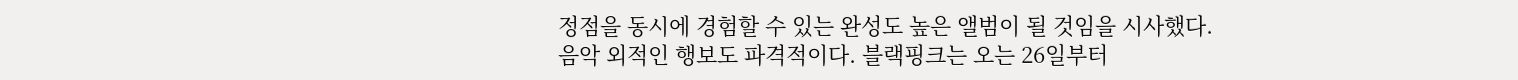정점을 동시에 경험할 수 있는 완성도 높은 앨범이 될 것임을 시사했다.
음악 외적인 행보도 파격적이다. 블랙핑크는 오는 26일부터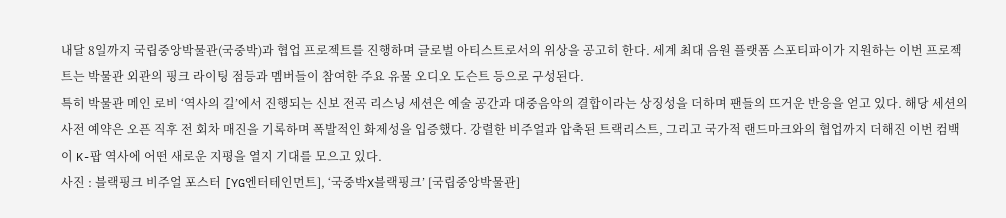내달 8일까지 국립중앙박물관(국중박)과 협업 프로젝트를 진행하며 글로벌 아티스트로서의 위상을 공고히 한다. 세계 최대 음원 플랫폼 스포티파이가 지원하는 이번 프로젝트는 박물관 외관의 핑크 라이팅 점등과 멤버들이 참여한 주요 유물 오디오 도슨트 등으로 구성된다.
특히 박물관 메인 로비 ‘역사의 길’에서 진행되는 신보 전곡 리스닝 세션은 예술 공간과 대중음악의 결합이라는 상징성을 더하며 팬들의 뜨거운 반응을 얻고 있다. 해당 세션의 사전 예약은 오픈 직후 전 회차 매진을 기록하며 폭발적인 화제성을 입증했다. 강렬한 비주얼과 압축된 트랙리스트, 그리고 국가적 랜드마크와의 협업까지 더해진 이번 컴백이 K-팝 역사에 어떤 새로운 지평을 열지 기대를 모으고 있다.
사진 : 블랙핑크 비주얼 포스터 [YG엔터테인먼트], ‘국중박X블랙핑크’ [국립중앙박물관]